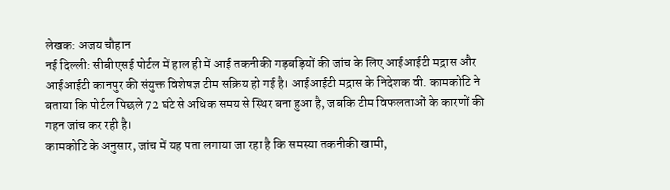लेखक: अजय चौहान
नई दिल्ली: सीबीएसई पोर्टल में हाल ही में आई तकनीकी गड़बड़ियों की जांच के लिए आईआईटी मद्रास और आईआईटी कानपुर की संयुक्त विशेषज्ञ टीम सक्रिय हो गई है। आईआईटी मद्रास के निदेशक वी. कामकोटि ने बताया कि पोर्टल पिछले 72 घंटे से अधिक समय से स्थिर बना हुआ है, जबकि टीम विफलताओं के कारणों की गहन जांच कर रही है।
कामकोटि के अनुसार, जांच में यह पता लगाया जा रहा है कि समस्या तकनीकी खामी,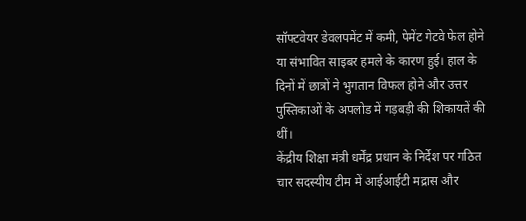सॉफ्टवेयर डेवलपमेंट में कमी, पेमेंट गेटवे फेल होने या संभावित साइबर हमले के कारण हुई। हाल के दिनों में छात्रों ने भुगतान विफल होने और उत्तर पुस्तिकाओं के अपलोड में गड़बड़ी की शिकायतें की थीं।
केंद्रीय शिक्षा मंत्री धर्मेंद्र प्रधान के निर्देश पर गठित चार सदस्यीय टीम में आईआईटी मद्रास और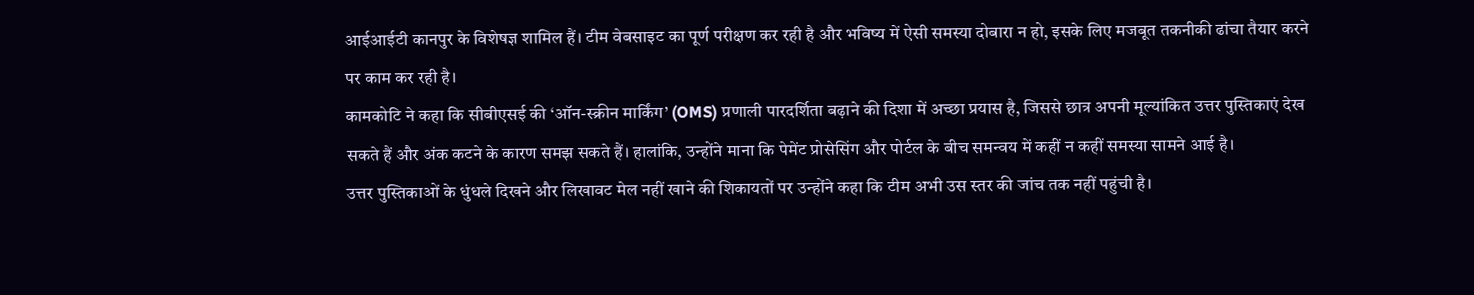आईआईटी कानपुर के विशेषज्ञ शामिल हैं। टीम वेबसाइट का पूर्ण परीक्षण कर रही है और भविष्य में ऐसी समस्या दोबारा न हो, इसके लिए मजबूत तकनीकी ढांचा तैयार करने पर काम कर रही है।
कामकोटि ने कहा कि सीबीएसई की ‘ऑन-स्क्रीन मार्किंग’ (OMS) प्रणाली पारदर्शिता बढ़ाने की दिशा में अच्छा प्रयास है, जिससे छात्र अपनी मूल्यांकित उत्तर पुस्तिकाएं देख सकते हैं और अंक कटने के कारण समझ सकते हैं। हालांकि, उन्होंने माना कि पेमेंट प्रोसेसिंग और पोर्टल के बीच समन्वय में कहीं न कहीं समस्या सामने आई है।
उत्तर पुस्तिकाओं के धुंधले दिखने और लिखावट मेल नहीं खाने की शिकायतों पर उन्होंने कहा कि टीम अभी उस स्तर की जांच तक नहीं पहुंची है।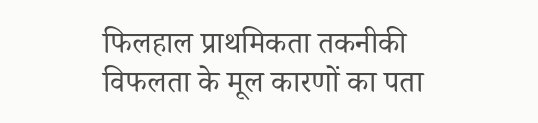फिलहाल प्राथमिकता तकनीकी विफलता के मूल कारणों का पता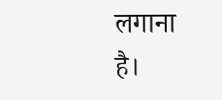लगाना है।